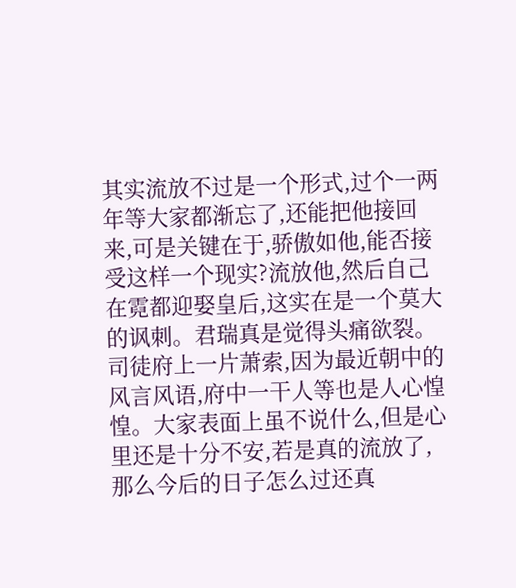其实流放不过是一个形式,过个一两年等大家都渐忘了,还能把他接回来,可是关键在于,骄傲如他,能否接受这样一个现实?流放他,然后自己在霓都迎娶皇后,这实在是一个莫大的讽刺。君瑞真是觉得头痛欲裂。
司徒府上一片萧索,因为最近朝中的风言风语,府中一干人等也是人心惶惶。大家表面上虽不说什么,但是心里还是十分不安,若是真的流放了,那么今后的日子怎么过还真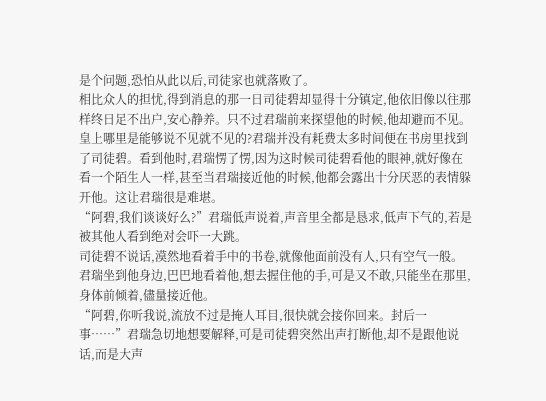是个问题,恐怕从此以后,司徒家也就落败了。
相比众人的担忧,得到消息的那一日司徒碧却显得十分镇定,他依旧像以往那样终日足不出户,安心静养。只不过君瑞前来探望他的时候,他却避而不见。
皇上哪里是能够说不见就不见的?君瑞并没有耗费太多时间便在书房里找到了司徒碧。看到他时,君瑞愣了愣,因为这时候司徒碧看他的眼神,就好像在看一个陌生人一样,甚至当君瑞接近他的时候,他都会露出十分厌恶的表情躲开他。这让君瑞很是难堪。
“阿碧,我们谈谈好么?”君瑞低声说着,声音里全都是恳求,低声下气的,若是被其他人看到绝对会吓一大跳。
司徒碧不说话,漠然地看着手中的书卷,就像他面前没有人,只有空气一般。君瑞坐到他身边,巴巴地看着他,想去握住他的手,可是又不敢,只能坐在那里,身体前倾着,儘量接近他。
“阿碧,你听我说,流放不过是掩人耳目,很快就会接你回来。封后一事……”君瑞急切地想要解释,可是司徒碧突然出声打断他,却不是跟他说话,而是大声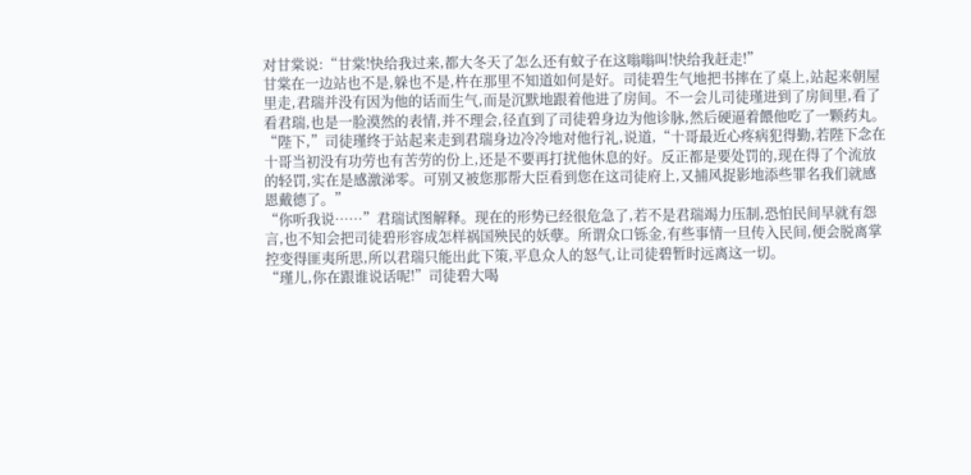对甘棠说:“甘棠!快给我过来,都大冬天了怎么还有蚊子在这嗡嗡叫!快给我赶走!”
甘棠在一边站也不是,躲也不是,杵在那里不知道如何是好。司徒碧生气地把书摔在了桌上,站起来朝屋里走,君瑞并没有因为他的话而生气,而是沉默地跟着他进了房间。不一会儿司徒瑾进到了房间里,看了看君瑞,也是一脸漠然的表情,并不理会,径直到了司徒碧身边为他诊脉,然后硬逼着餵他吃了一颗药丸。
“陛下,”司徒瑾终于站起来走到君瑞身边冷冷地对他行礼,说道,“十哥最近心疼病犯得勤,若陛下念在十哥当初没有功劳也有苦劳的份上,还是不要再打扰他休息的好。反正都是要处罚的,现在得了个流放的轻罚,实在是感激涕零。可别又被您那帮大臣看到您在这司徒府上,又捕风捉影地添些罪名我们就感恩戴德了。”
“你听我说……”君瑞试图解释。现在的形势已经很危急了,若不是君瑞竭力压制,恐怕民间早就有怨言,也不知会把司徒碧形容成怎样祸国殃民的妖孽。所谓众口铄金,有些事情一旦传入民间,便会脱离掌控变得匪夷所思,所以君瑞只能出此下策,平息众人的怒气,让司徒碧暂时远离这一切。
“瑾儿,你在跟谁说话呢!”司徒碧大喝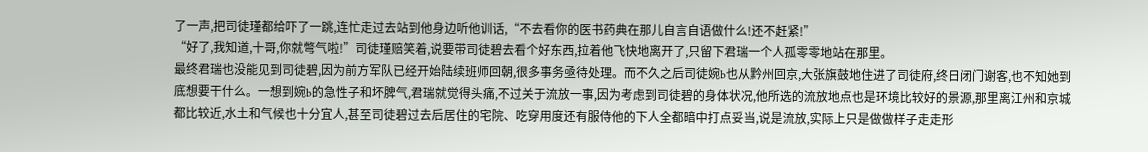了一声,把司徒瑾都给吓了一跳,连忙走过去站到他身边听他训话,“不去看你的医书药典在那儿自言自语做什么!还不赶紧!”
“好了,我知道,十哥,你就彆气啦!”司徒瑾赔笑着,说要带司徒碧去看个好东西,拉着他飞快地离开了,只留下君瑞一个人孤零零地站在那里。
最终君瑞也没能见到司徒碧,因为前方军队已经开始陆续班师回朝,很多事务亟待处理。而不久之后司徒婉b也从黔州回京,大张旗鼓地住进了司徒府,终日闭门谢客,也不知她到底想要干什么。一想到婉b的急性子和坏脾气,君瑞就觉得头痛,不过关于流放一事,因为考虑到司徒碧的身体状况,他所选的流放地点也是环境比较好的景源,那里离江州和京城都比较近,水土和气候也十分宜人,甚至司徒碧过去后居住的宅院、吃穿用度还有服侍他的下人全都暗中打点妥当,说是流放,实际上只是做做样子走走形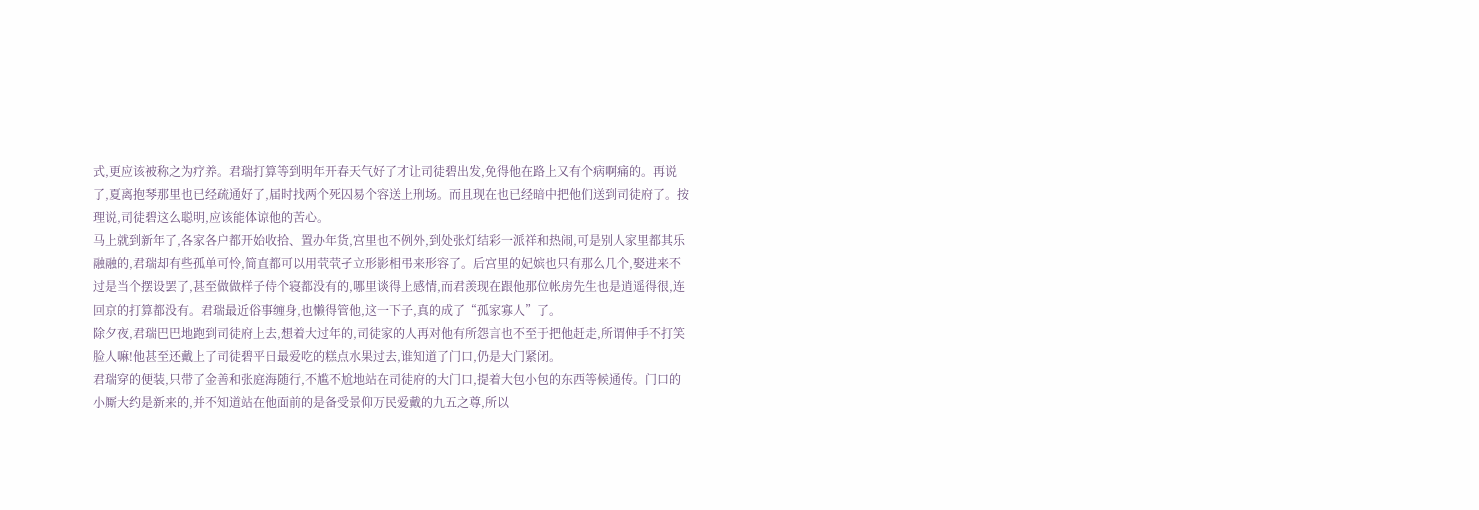式,更应该被称之为疗养。君瑞打算等到明年开春天气好了才让司徒碧出发,免得他在路上又有个病啊痛的。再说了,夏离抱琴那里也已经疏通好了,届时找两个死囚易个容送上刑场。而且现在也已经暗中把他们送到司徒府了。按理说,司徒碧这么聪明,应该能体谅他的苦心。
马上就到新年了,各家各户都开始收拾、置办年货,宫里也不例外,到处张灯结彩一派祥和热闹,可是别人家里都其乐融融的,君瑞却有些孤单可怜,简直都可以用茕茕孑立形影相弔来形容了。后宫里的妃嫔也只有那么几个,娶进来不过是当个摆设罢了,甚至做做样子侍个寝都没有的,哪里谈得上感情,而君羡现在跟他那位帐房先生也是逍遥得很,连回京的打算都没有。君瑞最近俗事缠身,也懒得管他,这一下子,真的成了“孤家寡人”了。
除夕夜,君瑞巴巴地跑到司徒府上去,想着大过年的,司徒家的人再对他有所怨言也不至于把他赶走,所谓伸手不打笑脸人嘛!他甚至还戴上了司徒碧平日最爱吃的糕点水果过去,谁知道了门口,仍是大门紧闭。
君瑞穿的便装,只带了金善和张庭海随行,不尴不尬地站在司徒府的大门口,提着大包小包的东西等候通传。门口的小厮大约是新来的,并不知道站在他面前的是备受景仰万民爱戴的九五之尊,所以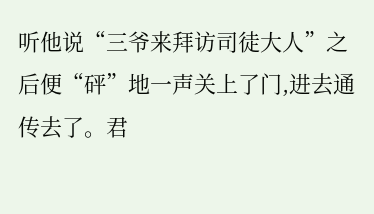听他说“三爷来拜访司徒大人”之后便“砰”地一声关上了门,进去通传去了。君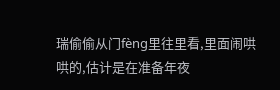瑞偷偷从门fèng里往里看,里面闹哄哄的,估计是在准备年夜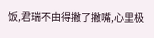饭,君瑞不由得撇了撇嘴,心里极